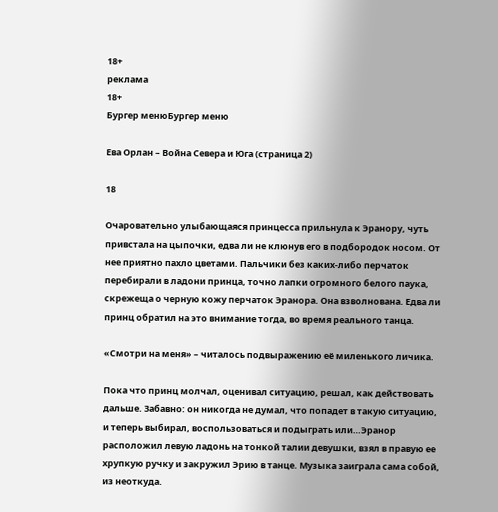18+
реклама
18+
Бургер менюБургер меню

Ева Орлан – Война Севера и Юга (страница 2)

18

Очаровательно улыбающаяся принцесса прильнула к Эранору, чуть привстала на цыпочки, едва ли не клюнув его в подбородок носом. От нее приятно пахло цветами. Пальчики без каких-либо перчаток перебирали в ладони принца, точно лапки огромного белого паука, скрежеща о черную кожу перчаток Эранора. Она взволнована. Едва ли принц обратил на это внимание тогда, во время реального танца.

«Смотри на меня» – читалось подвыражению её миленького личика.

Пока что принц молчал, оценивал ситуацию, решал, как действовать дальше. Забавно: он никогда не думал, что попадет в такую ситуацию, и теперь выбирал, воспользоваться и подыграть или…Эранор расположил левую ладонь на тонкой талии девушки, взял в правую ее хрупкую ручку и закружил Эрию в танце. Музыка заиграла сама собой, из неоткуда.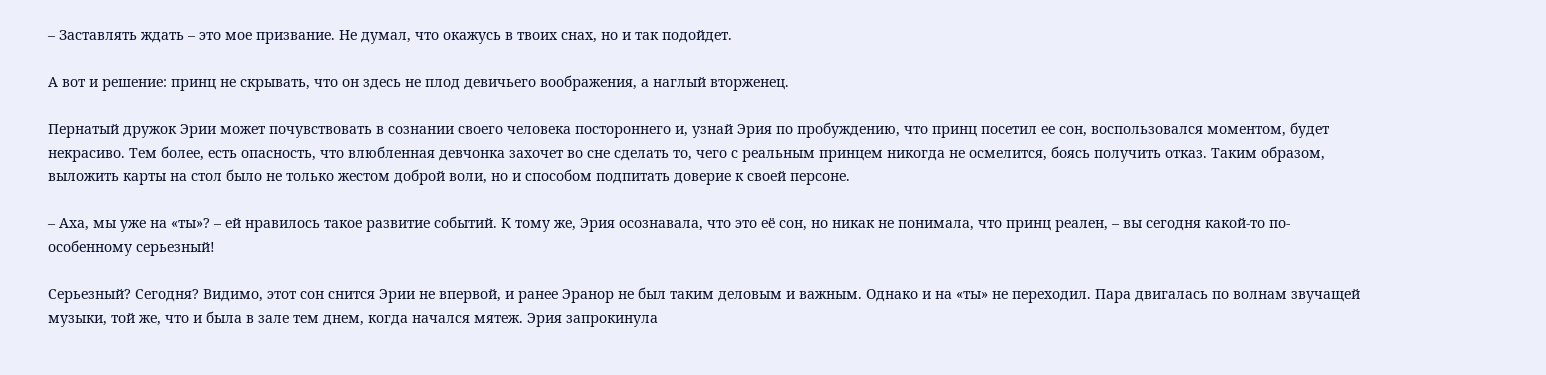– Заставлять ждать – это мое призвание. Не думал, что окажусь в твоих снах, но и так подойдет.

А вот и решение: принц не скрывать, что он здесь не плод девичьего воображения, а наглый вторженец.

Пернатый дружок Эрии может почувствовать в сознании своего человека постороннего и, узнай Эрия по пробуждению, что принц посетил ее сон, воспользовался моментом, будет некрасиво. Тем более, есть опасность, что влюбленная девчонка захочет во сне сделать то, чего с реальным принцем никогда не осмелится, боясь получить отказ. Таким образом, выложить карты на стол было не только жестом доброй воли, но и способом подпитать доверие к своей персоне.

– Аха, мы уже на «ты»? – ей нравилось такое развитие событий. К тому же, Эрия осознавала, что это её сон, но никак не понимала, что принц реален, – вы сегодня какой-то по-особенному серьезный!

Серьезный? Сегодня? Видимо, этот сон снится Эрии не впервой, и ранее Эранор не был таким деловым и важным. Однако и на «ты» не переходил. Пара двигалась по волнам звучащей музыки, той же, что и была в зале тем днем, когда начался мятеж. Эрия запрокинула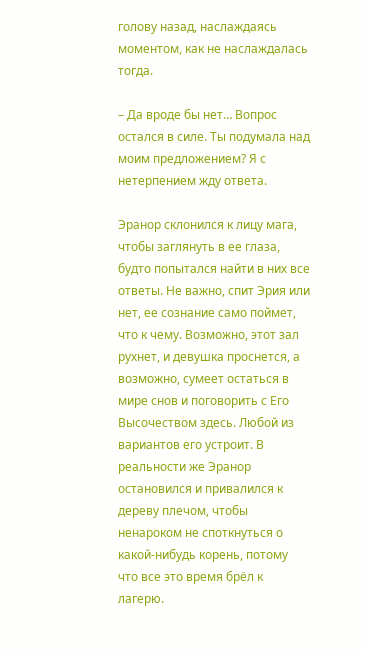голову назад, наслаждаясь моментом, как не наслаждалась тогда.

– Да вроде бы нет… Вопрос остался в силе. Ты подумала над моим предложением? Я с нетерпением жду ответа.

Эранор склонился к лицу мага, чтобы заглянуть в ее глаза, будто попытался найти в них все ответы. Не важно, спит Эрия или нет, ее сознание само поймет, что к чему. Возможно, этот зал рухнет, и девушка проснется, а возможно, сумеет остаться в мире снов и поговорить с Его Высочеством здесь. Любой из вариантов его устроит. В реальности же Эранор остановился и привалился к дереву плечом, чтобы ненароком не споткнуться о какой-нибудь корень, потому что все это время брёл к лагерю.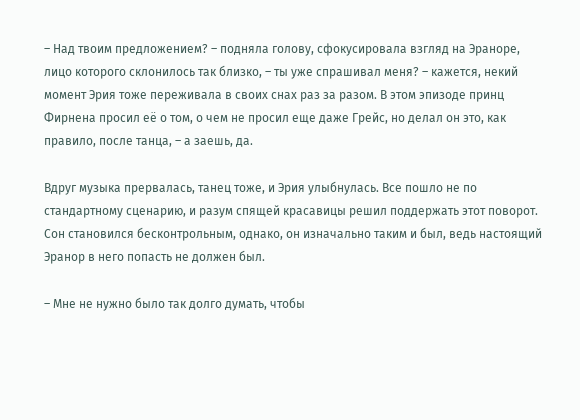– Над твоим предложением? – подняла голову, сфокусировала взгляд на Эраноре, лицо которого склонилось так близко, – ты уже спрашивал меня? – кажется, некий момент Эрия тоже переживала в своих снах раз за разом. В этом эпизоде принц Фирнена просил её о том, о чем не просил еще даже Грейс, но делал он это, как правило, после танца, – а заешь, да.

Вдруг музыка прервалась, танец тоже, и Эрия улыбнулась. Все пошло не по стандартному сценарию, и разум спящей красавицы решил поддержать этот поворот. Сон становился бесконтрольным, однако, он изначально таким и был, ведь настоящий Эранор в него попасть не должен был.

– Мне не нужно было так долго думать, чтобы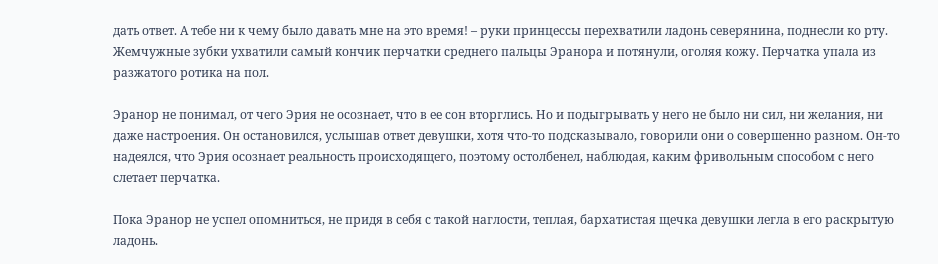дать ответ. А тебе ни к чему было давать мне на это время! – руки принцессы перехватили ладонь северянина, поднесли ко рту. Жемчужные зубки ухватили самый кончик перчатки среднего пальцы Эранора и потянули, оголяя кожу. Перчатка упала из разжатого ротика на пол.

Эранор не понимал, от чего Эрия не осознает, что в ее сон вторглись. Но и подыгрывать у него не было ни сил, ни желания, ни даже настроения. Он остановился, услышав ответ девушки, хотя что-то подсказывало, говорили они о совершенно разном. Он-то надеялся, что Эрия осознает реальность происходящего, поэтому остолбенел, наблюдая, каким фривольным способом с него слетает перчатка.

Пока Эранор не успел опомниться, не придя в себя с такой наглости, теплая, бархатистая щечка девушки легла в его раскрытую ладонь.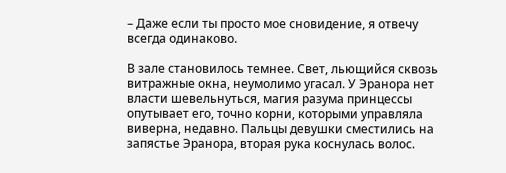– Даже если ты просто мое сновидение, я отвечу всегда одинаково.

В зале становилось темнее. Свет, льющийся сквозь витражные окна, неумолимо угасал. У Эранора нет власти шевельнуться, магия разума принцессы опутывает его, точно корни, которыми управляла виверна, недавно. Пальцы девушки сместились на запястье Эранора, вторая рука коснулась волос.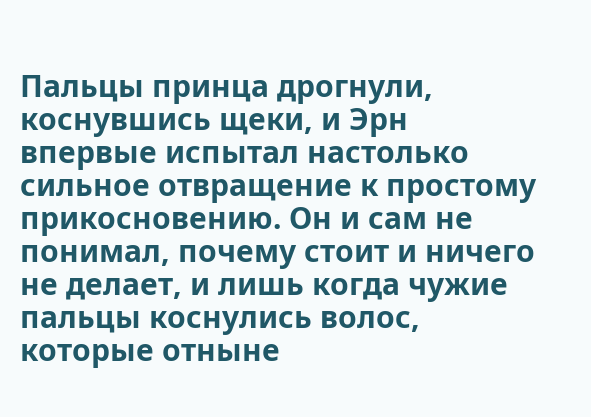Пальцы принца дрогнули, коснувшись щеки, и Эрн впервые испытал настолько сильное отвращение к простому прикосновению. Он и сам не понимал, почему стоит и ничего не делает, и лишь когда чужие пальцы коснулись волос, которые отныне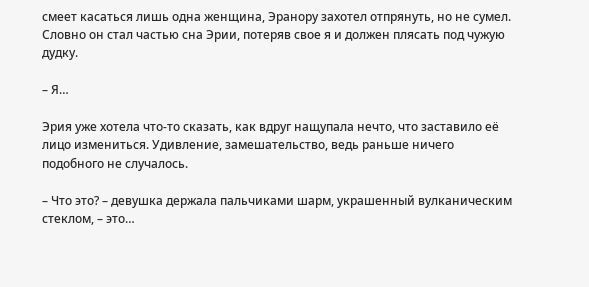смеет касаться лишь одна женщина, Эранору захотел отпрянуть, но не сумел. Словно он стал частью сна Эрии, потеряв свое я и должен плясать под чужую дудку.

– Я…

Эрия уже хотела что-то сказать, как вдруг нащупала нечто, что заставило её лицо измениться. Удивление, замешательство, ведь раньше ничего подобного не случалось.

– Что это? – девушка держала пальчиками шарм, украшенный вулканическим стеклом, – это…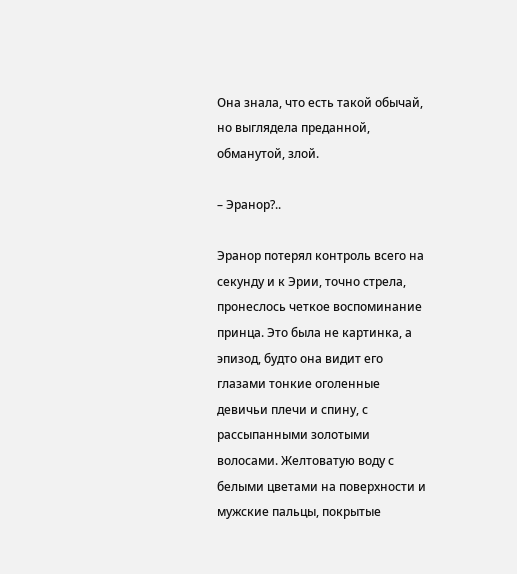Она знала, что есть такой обычай, но выглядела преданной, обманутой, злой.

– Эранор?..

Эранор потерял контроль всего на секунду и к Эрии, точно стрела, пронеслось четкое воспоминание принца. Это была не картинка, а эпизод, будто она видит его глазами тонкие оголенные девичьи плечи и спину, с рассыпанными золотыми волосами. Желтоватую воду с белыми цветами на поверхности и мужские пальцы, покрытые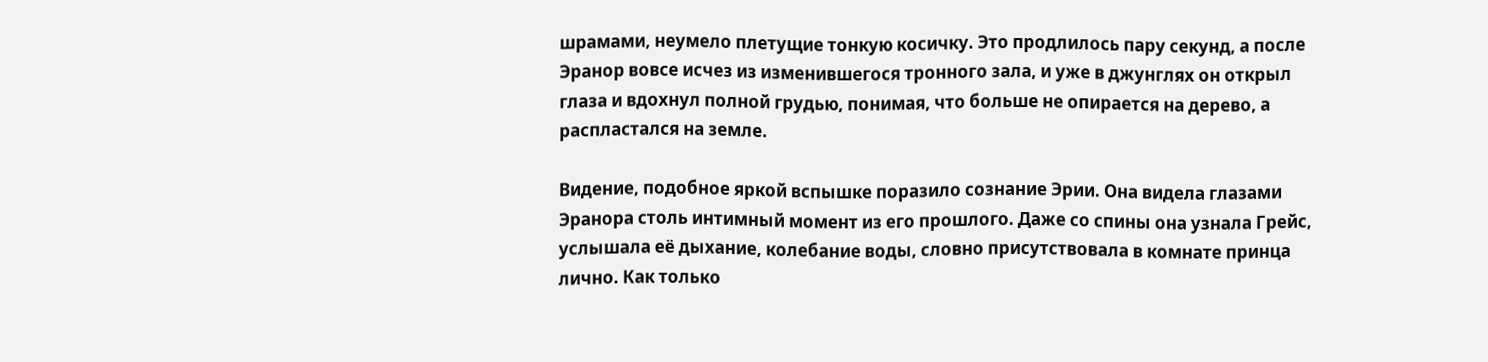шрамами, неумело плетущие тонкую косичку. Это продлилось пару секунд, а после Эранор вовсе исчез из изменившегося тронного зала, и уже в джунглях он открыл глаза и вдохнул полной грудью, понимая, что больше не опирается на дерево, а распластался на земле.

Видение, подобное яркой вспышке поразило сознание Эрии. Она видела глазами Эранора столь интимный момент из его прошлого. Даже со спины она узнала Грейс, услышала её дыхание, колебание воды, словно присутствовала в комнате принца лично. Как только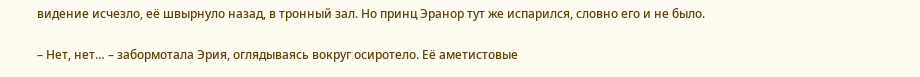видение исчезло, её швырнуло назад, в тронный зал. Но принц Эранор тут же испарился, словно его и не было.

– Нет, нет… – забормотала Эрия, оглядываясь вокруг осиротело. Её аметистовые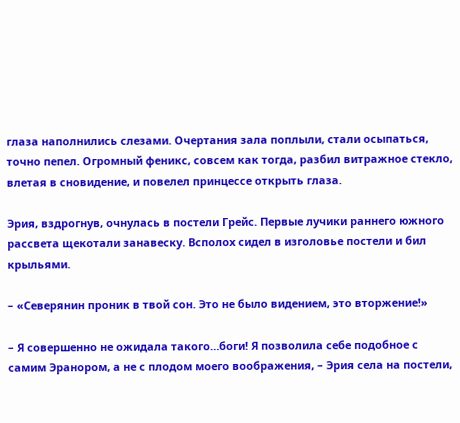глаза наполнились слезами. Очертания зала поплыли, стали осыпаться, точно пепел. Огромный феникс, совсем как тогда, разбил витражное стекло, влетая в сновидение, и повелел принцессе открыть глаза.

Эрия, вздрогнув, очнулась в постели Грейс. Первые лучики раннего южного рассвета щекотали занавеску. Всполох сидел в изголовье постели и бил крыльями.

– «Северянин проник в твой сон. Это не было видением, это вторжение!»

– Я совершенно не ожидала такого…боги! Я позволила себе подобное с самим Эранором, а не с плодом моего воображения, – Эрия села на постели,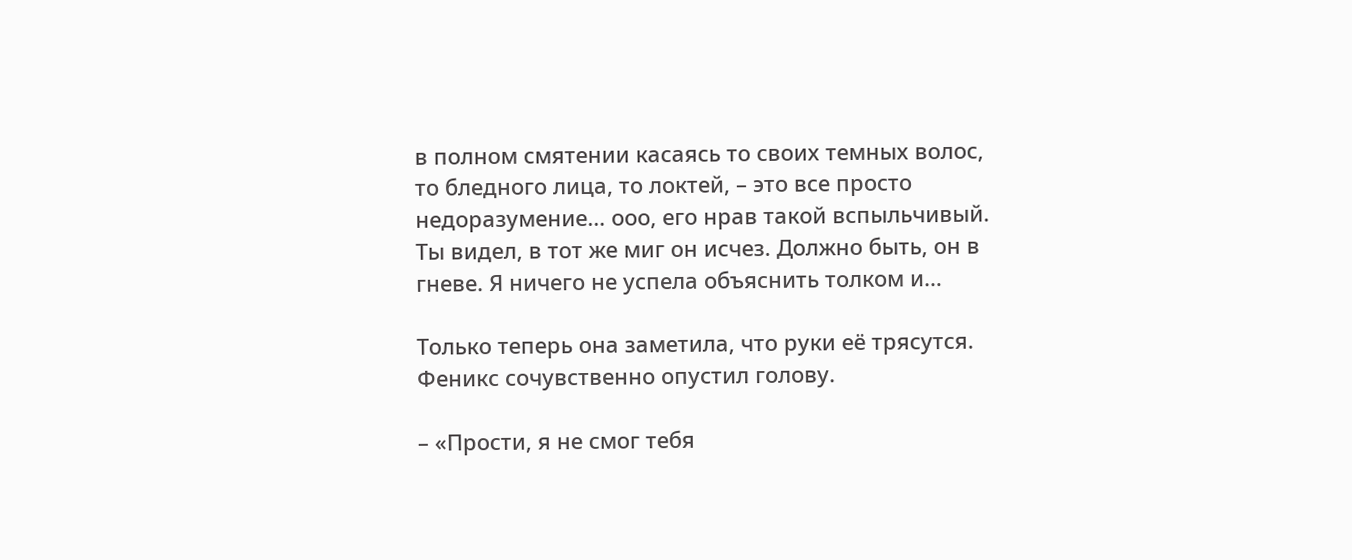в полном смятении касаясь то своих темных волос, то бледного лица, то локтей, – это все просто недоразумение… ооо, его нрав такой вспыльчивый. Ты видел, в тот же миг он исчез. Должно быть, он в гневе. Я ничего не успела объяснить толком и…

Только теперь она заметила, что руки её трясутся. Феникс сочувственно опустил голову.

– «Прости, я не смог тебя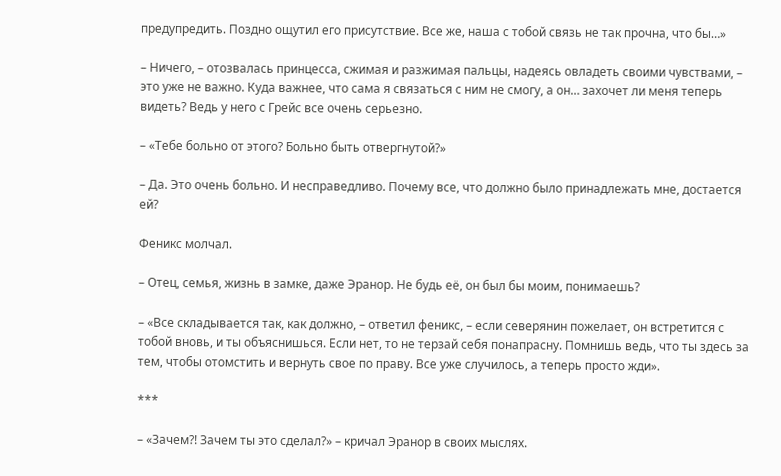предупредить. Поздно ощутил его присутствие. Все же, наша с тобой связь не так прочна, что бы…»

– Ничего, – отозвалась принцесса, сжимая и разжимая пальцы, надеясь овладеть своими чувствами, – это уже не важно. Куда важнее, что сама я связаться с ним не смогу, а он… захочет ли меня теперь видеть? Ведь у него с Грейс все очень серьезно.

– «Тебе больно от этого? Больно быть отвергнутой?»

– Да. Это очень больно. И несправедливо. Почему все, что должно было принадлежать мне, достается ей?

Феникс молчал.

– Отец, семья, жизнь в замке, даже Эранор. Не будь её, он был бы моим, понимаешь?

– «Все складывается так, как должно, – ответил феникс, – если северянин пожелает, он встретится с тобой вновь, и ты объяснишься. Если нет, то не терзай себя понапрасну. Помнишь ведь, что ты здесь за тем, чтобы отомстить и вернуть свое по праву. Все уже случилось, а теперь просто жди».

***

– «Зачем?! Зачем ты это сделал?» – кричал Эранор в своих мыслях.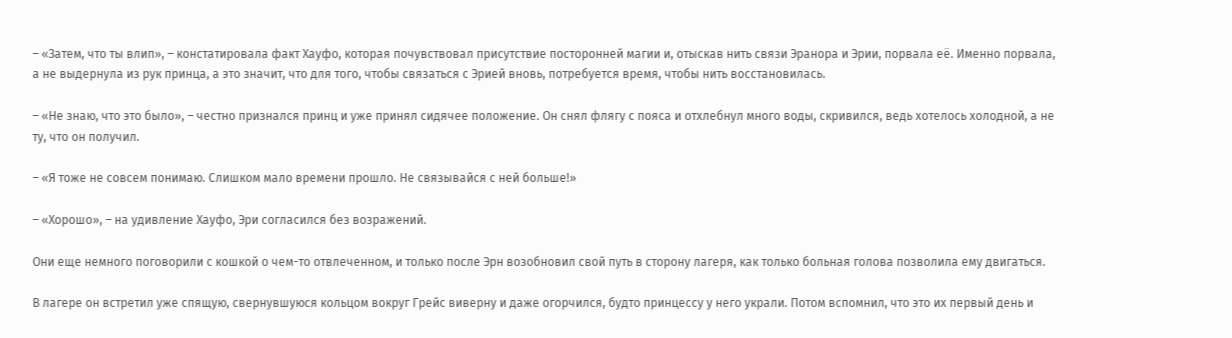– «Затем, что ты влип», – констатировала факт Хауфо, которая почувствовал присутствие посторонней магии и, отыскав нить связи Эранора и Эрии, порвала её. Именно порвала, а не выдернула из рук принца, а это значит, что для того, чтобы связаться с Эрией вновь, потребуется время, чтобы нить восстановилась.

– «Не знаю, что это было», – честно признался принц и уже принял сидячее положение. Он снял флягу с пояса и отхлебнул много воды, скривился, ведь хотелось холодной, а не ту, что он получил.

– «Я тоже не совсем понимаю. Слишком мало времени прошло. Не связывайся с ней больше!»

– «Хорошо», – на удивление Хауфо, Эри согласился без возражений.

Они еще немного поговорили с кошкой о чем-то отвлеченном, и только после Эрн возобновил свой путь в сторону лагеря, как только больная голова позволила ему двигаться.

В лагере он встретил уже спящую, свернувшуюся кольцом вокруг Грейс виверну и даже огорчился, будто принцессу у него украли. Потом вспомнил, что это их первый день и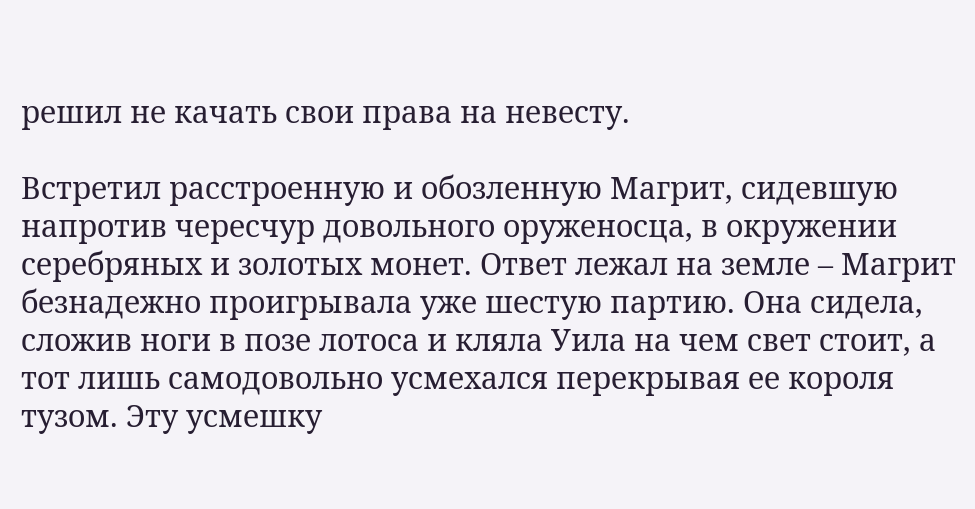решил не качать свои права на невесту.

Встретил расстроенную и обозленную Магрит, сидевшую напротив чересчур довольного оруженосца, в окружении серебряных и золотых монет. Ответ лежал на земле – Магрит безнадежно проигрывала уже шестую партию. Она сидела, сложив ноги в позе лотоса и кляла Уила на чем свет стоит, а тот лишь самодовольно усмехался перекрывая ее короля тузом. Эту усмешку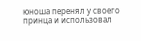юноша перенял у своего принца и использовал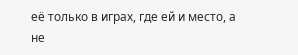её только в играх, где ей и место, а не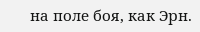на поле боя, как Эрн.